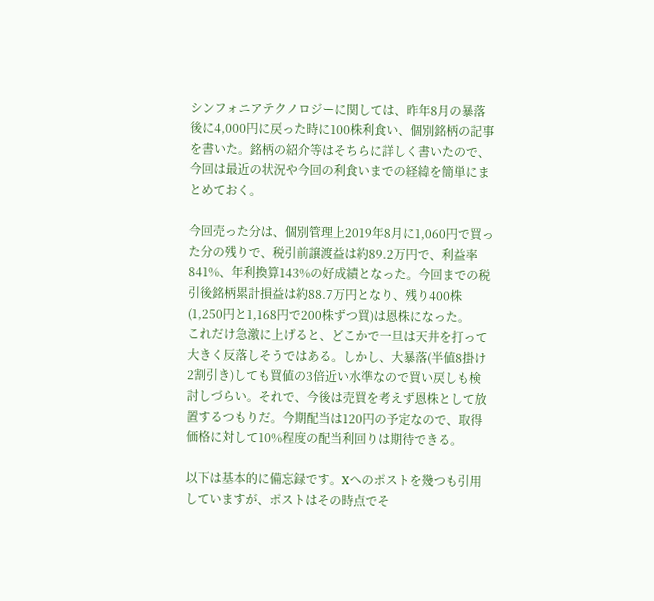シンフォニアテクノロジーに関しては、昨年8月の暴落後に4,000円に戻った時に100株利食い、個別銘柄の記事を書いた。銘柄の紹介等はそちらに詳しく書いたので、今回は最近の状況や今回の利食いまでの経緯を簡単にまとめておく。

今回売った分は、個別管理上2019年8月に1,060円で買った分の残りで、税引前譲渡益は約89.2万円で、利益率841%、年利換算143%の好成績となった。今回までの税引後銘柄累計損益は約88.7万円となり、残り400株(1,250円と1,168円で200株ずつ買)は恩株になった。
これだけ急激に上げると、どこかで一旦は天井を打って大きく反落しそうではある。しかし、大暴落(半値8掛け2割引き)しても買値の3倍近い水準なので買い戻しも検討しづらい。それで、今後は売買を考えず恩株として放置するつもりだ。今期配当は120円の予定なので、取得価格に対して10%程度の配当利回りは期待できる。

以下は基本的に備忘録です。Xへのポストを幾つも引用していますが、ポストはその時点でそ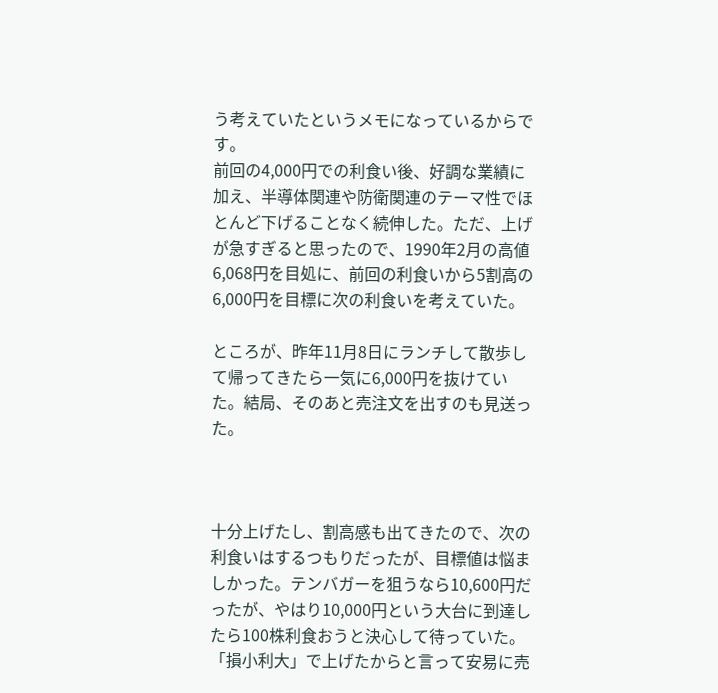う考えていたというメモになっているからです。
前回の4,000円での利食い後、好調な業績に加え、半導体関連や防衛関連のテーマ性でほとんど下げることなく続伸した。ただ、上げが急すぎると思ったので、1990年2月の高値6,068円を目処に、前回の利食いから5割高の6,000円を目標に次の利食いを考えていた。

ところが、昨年11月8日にランチして散歩して帰ってきたら一気に6,000円を抜けていた。結局、そのあと売注文を出すのも見送った。



十分上げたし、割高感も出てきたので、次の利食いはするつもりだったが、目標値は悩ましかった。テンバガーを狙うなら10,600円だったが、やはり10,000円という大台に到達したら100株利食おうと決心して待っていた。
「損小利大」で上げたからと言って安易に売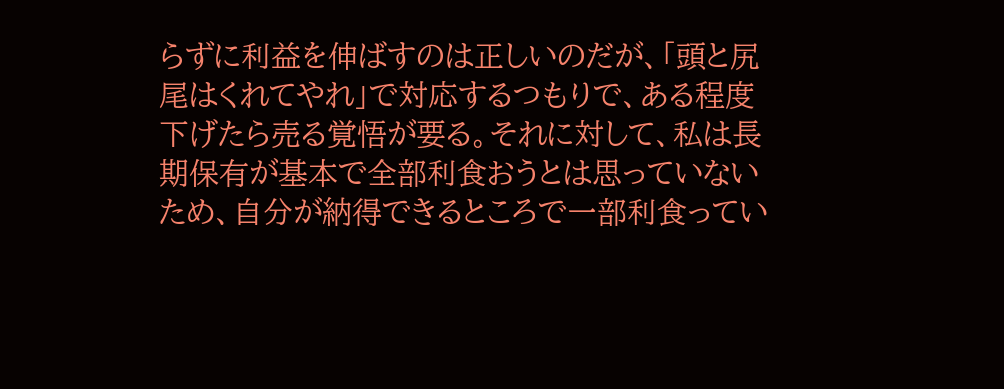らずに利益を伸ばすのは正しいのだが、「頭と尻尾はくれてやれ」で対応するつもりで、ある程度下げたら売る覚悟が要る。それに対して、私は長期保有が基本で全部利食おうとは思っていないため、自分が納得できるところで一部利食ってい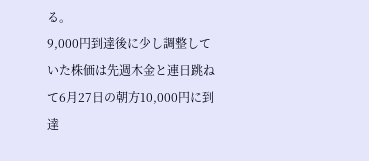る。
9,000円到達後に少し調整していた株価は先週木金と連日跳ねて6月27日の朝方10,000円に到達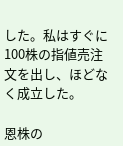した。私はすぐに100株の指値売注文を出し、ほどなく成立した。

恩株の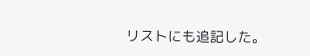リストにも追記した。